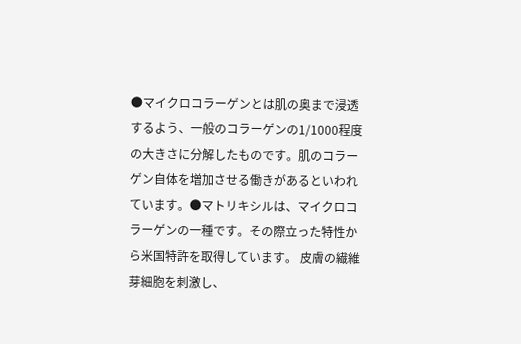●マイクロコラーゲンとは肌の奥まで浸透するよう、一般のコラーゲンの1/1000程度の大きさに分解したものです。肌のコラーゲン自体を増加させる働きがあるといわれています。●マトリキシルは、マイクロコラーゲンの一種です。その際立った特性から米国特許を取得しています。 皮膚の繊維芽細胞を刺激し、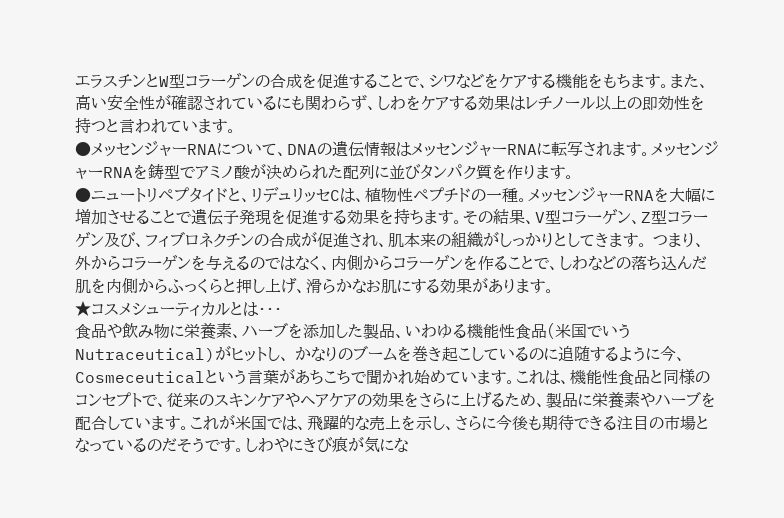エラスチンとW型コラーゲンの合成を促進することで、シワなどをケアする機能をもちます。また、高い安全性が確認されているにも関わらず、しわをケアする効果はレチノール以上の即効性を持つと言われています。
●メッセンジャーRNAについて、DNAの遺伝情報はメッセンジャーRNAに転写されます。メッセンジャーRNAを鋳型でアミノ酸が決められた配列に並びタンパク質を作ります。
●ニュートリペプタイドと、リデュリッセCは、植物性ペプチドの一種。メッセンジャーRNAを大幅に増加させることで遺伝子発現を促進する効果を持ちます。その結果、V型コラーゲン、Z型コラーゲン及び、フィブロネクチンの合成が促進され、肌本来の組織がしっかりとしてきます。 つまり、外からコラーゲンを与えるのではなく、内側からコラーゲンを作ることで、しわなどの落ち込んだ肌を内側からふっくらと押し上げ、滑らかなお肌にする効果があります。
★コスメシューティカルとは・・・
食品や飲み物に栄養素、ハーブを添加した製品、いわゆる機能性食品(米国でいうNutraceutical)がヒットし、 かなりのブームを巻き起こしているのに追随するように今、Cosmeceuticalという言葉があちこちで聞かれ始めています。これは、機能性食品と同様のコンセプトで、従来のスキンケアやヘアケアの効果をさらに上げるため、製品に栄養素やハーブを配合しています。これが米国では、飛躍的な売上を示し、さらに今後も期待できる注目の市場となっているのだそうです。しわやにきび痕が気にな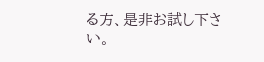る方、是非お試し下さい。